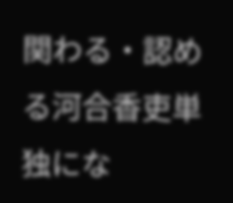関わる・認める河合香吏単独にな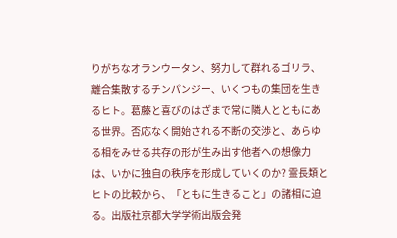りがちなオランウータン、努力して群れるゴリラ、離合集散するチンパンジー、いくつもの集団を生きるヒト。葛藤と喜びのはざまで常に隣人とともにある世界。否応なく開始される不断の交渉と、あらゆる相をみせる共存の形が生み出す他者への想像力は、いかに独自の秩序を形成していくのか? 霊長類とヒトの比較から、「ともに生きること」の諸相に迫る。出版社京都大学学術出版会発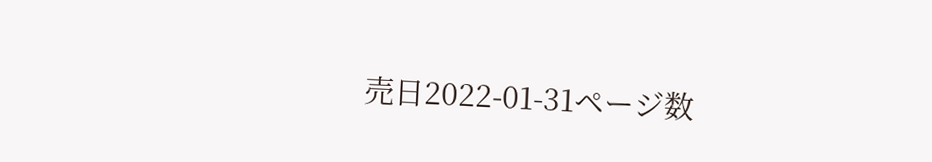売日2022-01-31ページ数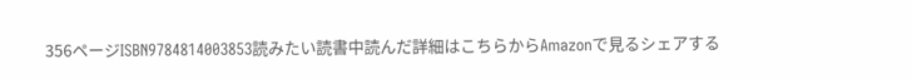356ページISBN9784814003853読みたい読書中読んだ詳細はこちらからAmazonで見るシェアする